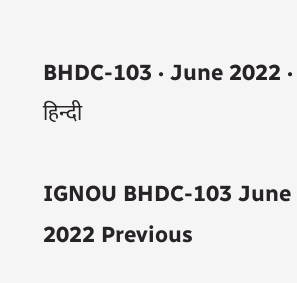BHDC-103 · June 2022 · हिन्दी

IGNOU BHDC-103 June 2022 Previous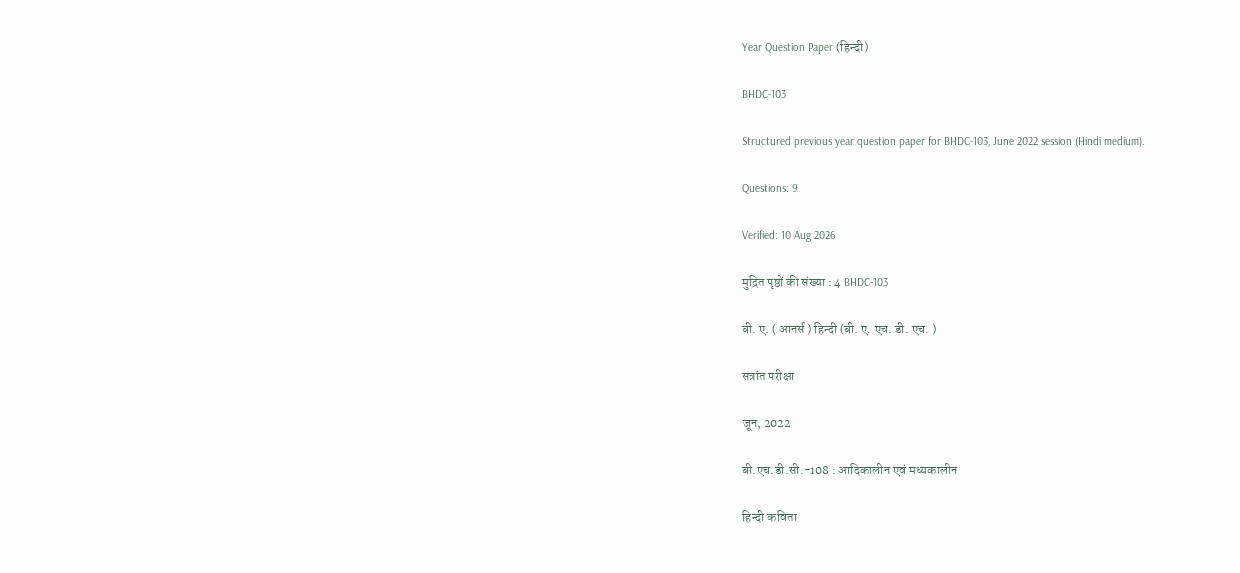Year Question Paper (हिन्दी)

BHDC-103

Structured previous year question paper for BHDC-103, June 2022 session (Hindi medium).

Questions: 9

Verified: 10 Aug 2026

मुद्रित पृष्ठों की संख्या : 4 BHDC-103

बी. ए. ( आनर्स ) हिन्दी (बी. ए. एच. डी. एच. )

सत्रांत परीक्षा

जून, 2022

बी.एच.डी.सी.-108 : आदिकालीन एवं मध्यकालीन

हिन्दी कविता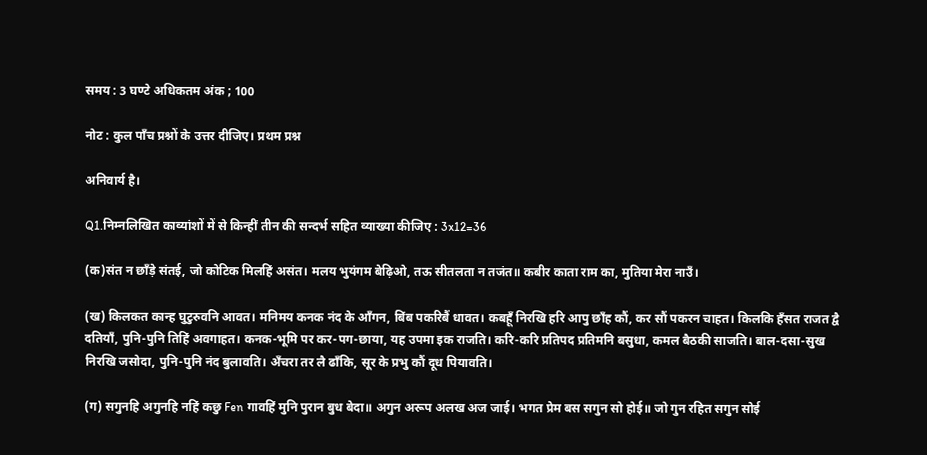समय : 3 घण्टे अधिकतम अंक ; 100

नोट : कुल पाँच प्रश्नों के उत्तर दीजिए। प्रथम प्रश्न

अनिवार्य है।

Q1.निम्नलिखित काव्यांशों में से किन्हीं तीन की सन्दर्भ सहित व्याख्या कीजिए : 3x12=36

(क)संत न छाँड़े संतई, जो कोटिक मिलहिं असंत। मलय भुयंगम बेढ़िओ, तऊ सीतलता न तजंत॥ कबीर काता राम का, मुतिया मेरा नाउँ।

(ख) किलकत कान्ह घुटुरुवनि आवत। मनिमय कनक नंद के आँगन, बिंब पकरिबैं धावत। कबहूँ निरखि हरि आपु छाँह कौं, कर सौं पकरन चाहत। किलकि हँसत राजत द्वै दतियाँ, पुनि-पुनि तिहिं अवगाहत। कनक-भूमि पर कर-पग-छाया, यह उपमा इक राजति। करि-करि प्रतिपद प्रतिमनि बसुधा, कमल बैठकी साजति। बाल-दसा-सुख निरखि जसोदा, पुनि-पुनि नंद बुलावति। अँचरा तर लै ढाँकि, सूर के प्रभु कौं दूध पियावति।

(ग) सगुनहि अगुनहि नहिं कछु Fen गावहिं मुनि पुरान बुध बेदा॥ अगुन अरूप अलख अज जाई। भगत प्रेम बस सगुन सो होई॥ जो गुन रहित सगुन सोई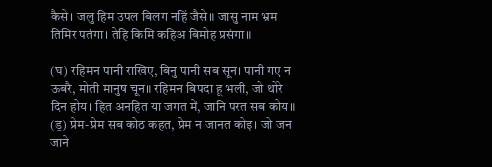कैसे। जलु हिम उपल बिलग नहिं जैसे॥ जासु नाम भ्रम तिमिर पतंगा। तेहि किमि कहिअ बिमोह प्रसंगा॥

(घ) रहिमन पानी राखिए, बिनु पानी सब सून। पानी गए न ऊबरै, मोती मानुष चून॥ रहिमन बिपदा हू भली, जो थोरे दिन होय। हित अनहित या जगत में, जानि परत सब कोय॥ (ड॒) प्रेम-प्रेम सब कोठ कहत, प्रेम न जानत कोइ। जो जन जाने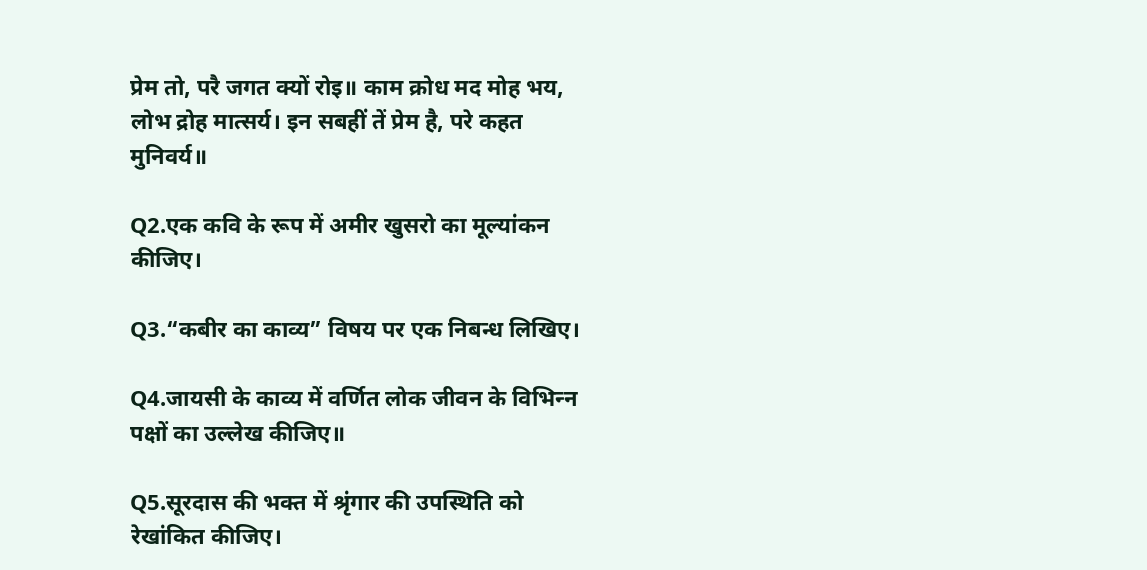प्रेम तो, परै जगत क्यों रोइ॥ काम क्रोध मद मोह भय, लोभ द्रोह मात्सर्य। इन सबहीं तें प्रेम है, परे कहत मुनिवर्य॥

Q2.एक कवि के रूप में अमीर खुसरो का मूल्यांकन कीजिए।

Q3.“कबीर का काव्य” विषय पर एक निबन्ध लिखिए।

Q4.जायसी के काव्य में वर्णित लोक जीवन के विभिन्‍न पक्षों का उल्लेख कीजिए॥

Q5.सूरदास की भक्त में श्रृंगार की उपस्थिति को रेखांकित कीजिए।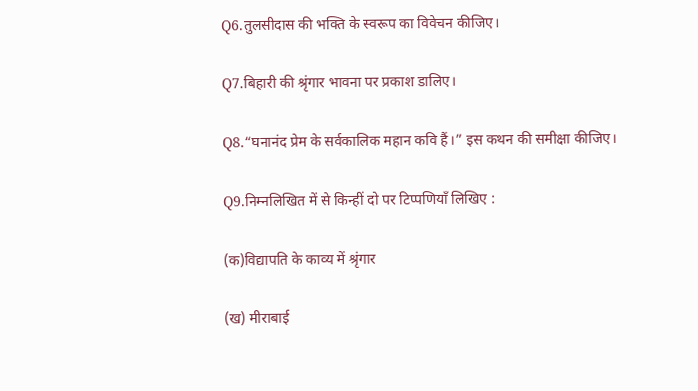Q6.तुलसीदास की भक्ति के स्वरूप का विवेचन कीजिए।

Q7.बिहारी की श्रृंगार भावना पर प्रकाश डालिए।

Q8.“घनानंद प्रेम के सर्वकालिक महान कवि हैं।” इस कथन की समीक्षा कीजिए।

Q9.निम्नलिखित में से किन्हीं दो पर टिप्पणियाँ लिखिए :

(क)विद्यापति के काव्य में श्रृंगार

(ख) मीराबाई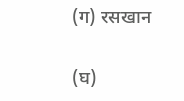(ग) रसखान

(घ)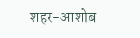शहर-आशोब